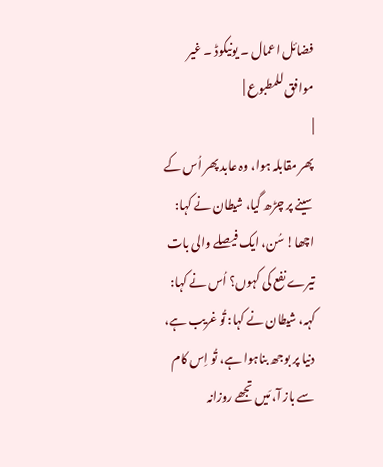فضائل اعمال ۔ یونیکوڈ ۔ غیر موافق للمطبوع |
|
پھر مقابلہ ہوا، وہ عابد پھر اُس کے سینے پر چڑھ گیا، شیطان نے کہا: اچھا! سُن، ایک فیصلے والی بات تیرے نفع کی کہوں؟ اُس نے کہا: کہہ، شیطان نے کہا: تُو غریب ہے، دنیا پر بوجھ بناہوا ہے، تُو اِس کام سے باز آ، مَیں تجھے روزانہ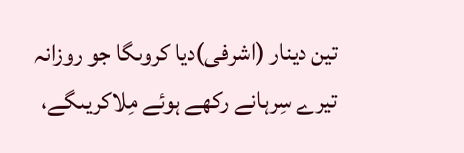تین دینار (اشرفی)دیا کروںگا جو روزانہ تیرے سِرہانے رکھے ہوئے مِلاکریںگے،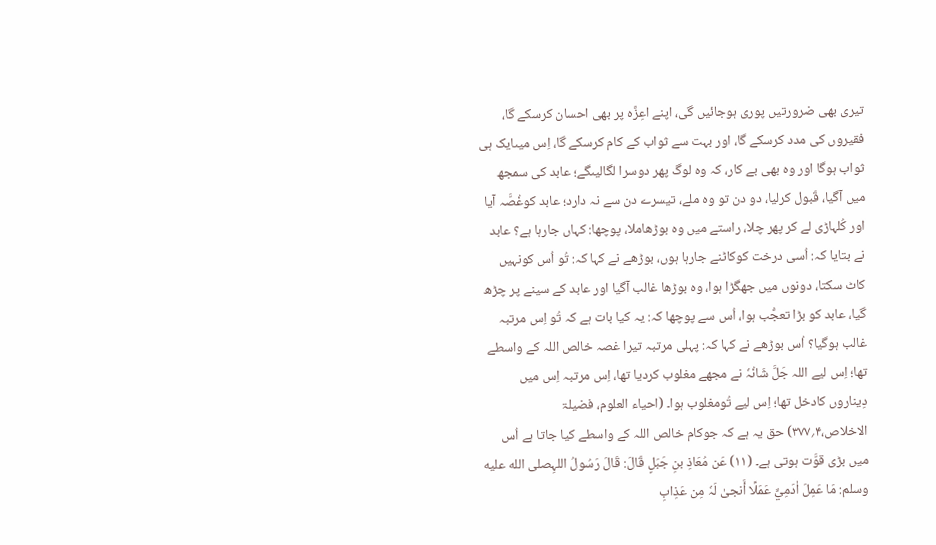تیری بھی ضرورتیں پوری ہوجائیں گی، اپنے اعِزَّہ پر بھی احسان کرسکے گا، فقیروں کی مدد کرسکے گا، اور بہت سے ثواب کے کام کرسکے گا، اِس میںایک ہی ثواب ہوگا اور وہ بھی بے کار، کہ وہ لوگ پھر دوسرا لگالیںگے؛ عابد کی سمجھ میں آگیا، قَبول کرلیا، دو دن تو وہ ملے، تیسرے دن سے نہ دارد؛ عابد کوغُصَّہ آیا اور کُلہاڑی لے کر پھر چلا، راستے میں وہ بوڑھاملا، پوچھا: کہاں جارہا ہے؟ عابد نے بتایا کہ: اُسی درخت کوکاٹنے جارہا ہوں، بوڑھے نے کہا کہ: تُو اُس کونہیں کاٹ سکتا، دونوں میں جھگڑا ہوا، وہ بوڑھا غالب آگیا اور عابد کے سینے پر چڑھ گیا، عابد کو بڑا تعجُّب ہوا، اُس سے پوچھا کہ: یہ کیا بات ہے کہ تُو اِس مرتبہ غالب ہوگیا؟ اُس بوڑھے نے کہا کہ: پہلی مرتبہ تیرا غصہ خالص اللہ کے واسطے تھا؛ اِس لیے اللہ جَلَّ شَانُہٗ نے مجھے مغلوب کردیا تھا، اِس مرتبہ اِس میں دِیناروں کادخل تھا؛ اِس لیے تُومغلوب ہوا۔ (احیاء العلوم، فضیلۃ الاخلاص،۴؍۳۷۷) حق یہ ہے کہ جوکام خالص اللہ کے واسطے کیا جاتا ہے اُس میں بڑی قوَّت ہوتی ہے۔ (۱۱) عَن مُعَاذِ بنِ جَبَلٍ قَالَ: قَالَ رَسُولُ اللہِصلى الله عليه وسلم: مَا عَمِلَ اٰدَمِيٌّ عَمَلًا أَنجیٰ لَہٗ مِن عَذِابِ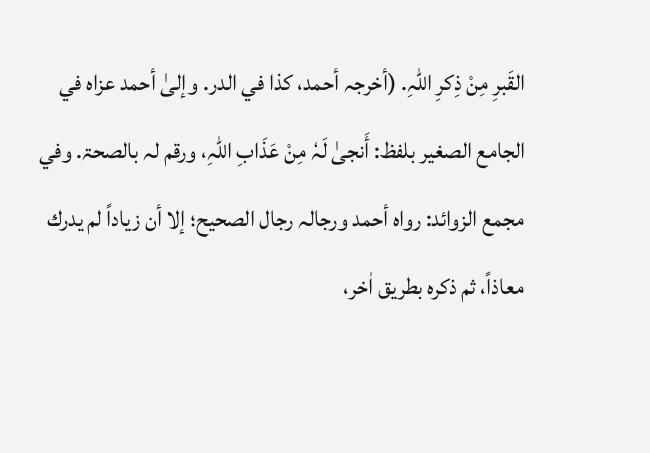القَبرِ مِنْ ذِکرِ اللہِ. (أخرجہ أحمد، کذا في الدر. وإلیٰ أحمد عزاہ في الجامع الصغیر بلفظ: أَنجیٰ لَہٗ مِنْ عَذَابِ اللہِ، ورقم لہ بالصحۃ. وفي مجمع الزوائد: رواہ أحمد ورجالہ رجال الصحیح؛ إلا أن زیاداً لم یدرك معاذاً، ثم ذکرہ بطریق اٰخر،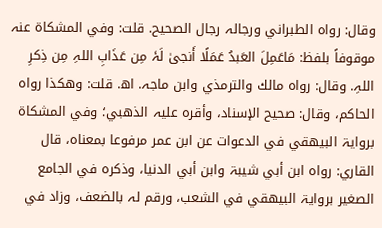وقال: رواہ الطبراني ورجالہ رجال الصحیح. قلت: وفي المشکاۃ عنہ موقوفاً بلفظ: مَاعَمِلَ العَبدُ عَمَلًا أَنجیٰ لَہٗ مِن عَذَابِ اللہِ مِن ذِکرِ اللہِ. وقال: رواہ مالك والترمذي وابن ماجہ. اھ. قلت: وهکذا رواہ الحاکم، وقال: صحیح الإسناد، وأقرہ علیہ الذهبي؛ وفي المشکاۃ بروایۃ البیهقي في الدعوات عن ابن عمر مرفوعا بمعناہ، قال القاري: رواہ ابن أبي شیبۃ وابن أبي الدنیا، وذکرہ في الجامع الصغیر بروایۃ البیهقي في الشعب، ورقم لہ بالضعف، وزاد في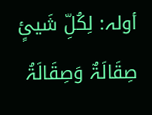أولہ: لِکُلِّ شَيئٍ صِقَالَۃٌ وَصِقَالَۃُ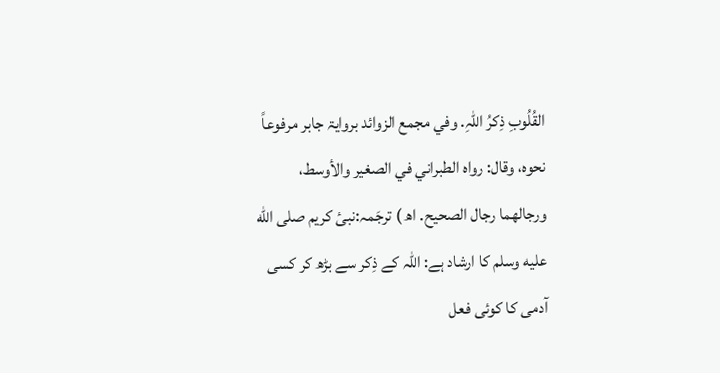القُلُوبِ ذِکرُ اللہِ. وفي مجمع الزوائد بروایۃ جابر مرفوعاً نحوہ، وقال: رواہ الطبراني في الصغیر والأوسط، ورجالهما رجال الصحیح. اھ ) ترجَمہ:نبیٔ کریم صلى الله عليه وسلم کا ارشاد ہے: اللہ کے ذِکر سے بڑھ کر کسی آدمی کا کوئی فعل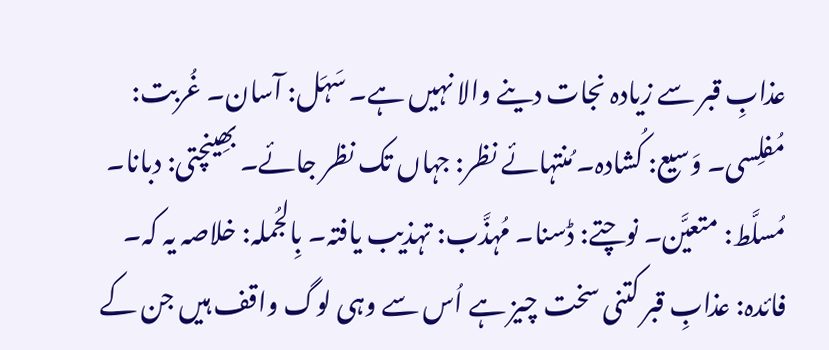عذابِ قبر سے زیادہ نجات دینے والا نہیں ہے۔ سَہَل: آسان۔ غُربت: مُفلِسی۔ وَسیع: کُشادہ۔ مُنتہائے نظر: جہاں تک نظر جائے۔ بھِینچتی: دبانا۔ مُسلَّط: متعیَّن۔ نوچتے: ڈسنا۔ مُہذَّب: تہذیب یافتہ۔ بِالجُملہ: خلاصہ یہ کہ۔ فائدہ: عذابِ قبر کتنی سخت چیز ہے اُس سے وہی لوگ واقف ہیں جن کے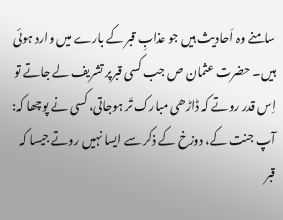سامنے وہ اَحادیث ہیں جو عذابِ قبر کے بارے میں وارد ہوئی ہیں۔ حضرت عثمان ص جب کسی قبرپر تشریف لے جاتے تو اِس قدر روتے کہ ڈاڑھی مبارک تَر ہوجاتی، کسی نے پوچھا کہ: آپ جنت کے، دوزخ کے ذکر سے ایسا نہیں روتے جیسا کہ قبر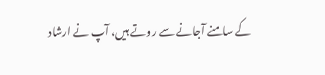کے سامنے آجانے سے روتے ہیں، آپ نے ارشاد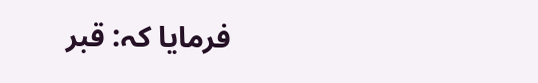فرمایا کہ: قبر